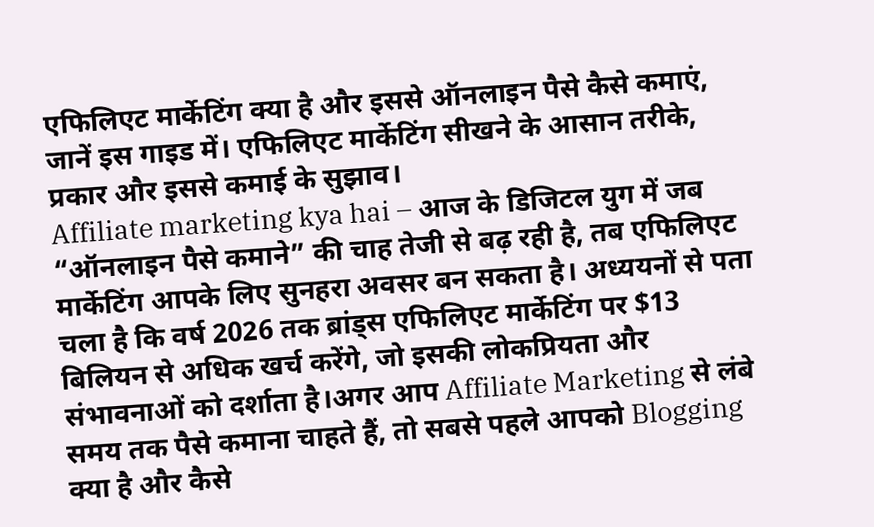एफिलिएट मार्केटिंग क्या है और इससे ऑनलाइन पैसे कैसे कमाएं, जानें इस गाइड में। एफिलिएट मार्केटिंग सीखने के आसान तरीके, प्रकार और इससे कमाई के सुझाव।
Affiliate marketing kya hai – आज के डिजिटल युग में जब “ऑनलाइन पैसे कमाने” की चाह तेजी से बढ़ रही है, तब एफिलिएट मार्केटिंग आपके लिए सुनहरा अवसर बन सकता है। अध्ययनों से पता चला है कि वर्ष 2026 तक ब्रांड्स एफिलिएट मार्केटिंग पर $13 बिलियन से अधिक खर्च करेंगे, जो इसकी लोकप्रियता और संभावनाओं को दर्शाता है।अगर आप Affiliate Marketing से लंबे समय तक पैसे कमाना चाहते हैं, तो सबसे पहले आपको Blogging क्या है और कैसे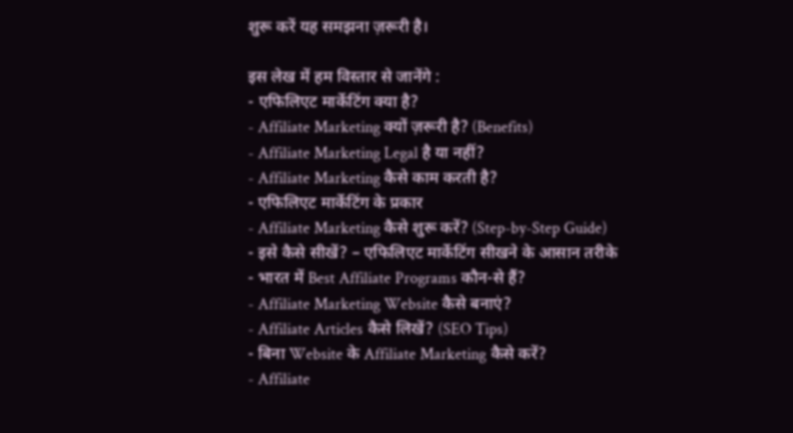शुरू करें यह समझना ज़रूरी है।

इस लेख में हम विस्तार से जानेंगे :
- एफिलिएट मार्केटिंग क्या है?
- Affiliate Marketing क्यों ज़रूरी है? (Benefits)
- Affiliate Marketing Legal है या नहीं?
- Affiliate Marketing कैसे काम करती है?
- एफिलिएट मार्केटिंग के प्रकार
- Affiliate Marketing कैसे शुरू करें? (Step-by-Step Guide)
- इसे कैसे सीखें? – एफिलिएट मार्केटिंग सीखने के आसान तरीके
- भारत में Best Affiliate Programs कौन-से हैं?
- Affiliate Marketing Website कैसे बनाएं?
- Affiliate Articles कैसे लिखें? (SEO Tips)
- बिना Website के Affiliate Marketing कैसे करें?
- Affiliate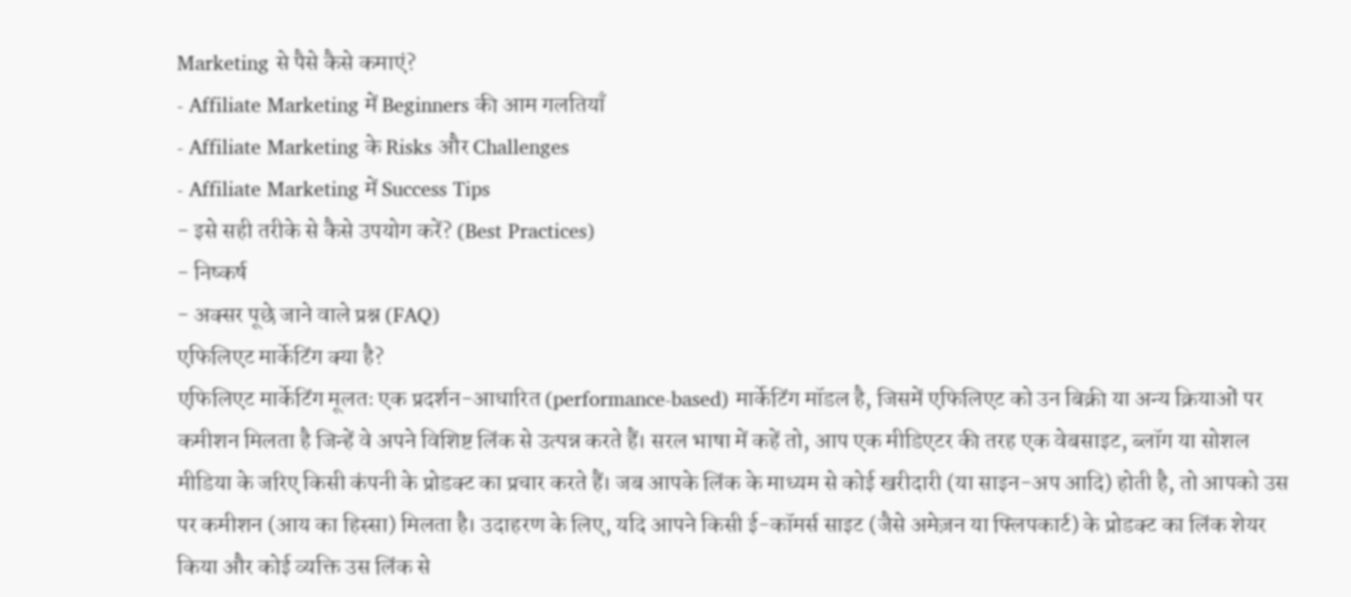Marketing से पैसे कैसे कमाएं?
- Affiliate Marketing में Beginners की आम गलतियाँ
- Affiliate Marketing के Risks और Challenges
- Affiliate Marketing में Success Tips
- इसे सही तरीके से कैसे उपयोग करें? (Best Practices)
- निष्कर्ष
- अक्सर पूछे जाने वाले प्रश्न (FAQ)
एफिलिएट मार्केटिंग क्या है?
एफिलिएट मार्केटिंग मूलतः एक प्रदर्शन-आधारित (performance-based) मार्केटिंग मॉडल है, जिसमें एफिलिएट को उन बिक्री या अन्य क्रियाओं पर कमीशन मिलता है जिन्हें वे अपने विशिष्ट लिंक से उत्पन्न करते हैं। सरल भाषा में कहें तो, आप एक मीडिएटर की तरह एक वेबसाइट, ब्लॉग या सोशल मीडिया के जरिए किसी कंपनी के प्रोडक्ट का प्रचार करते हैं। जब आपके लिंक के माध्यम से कोई खरीदारी (या साइन-अप आदि) होती है, तो आपको उस पर कमीशन (आय का हिस्सा) मिलता है। उदाहरण के लिए, यदि आपने किसी ई-कॉमर्स साइट (जैसे अमेज़न या फ्लिपकार्ट) के प्रोडक्ट का लिंक शेयर किया और कोई व्यक्ति उस लिंक से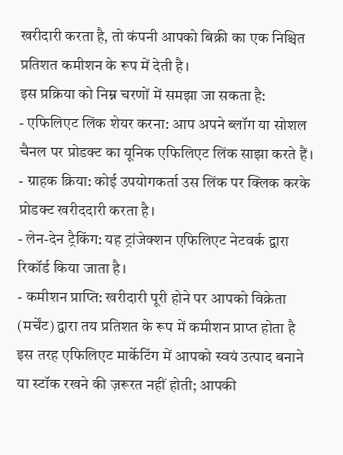खरीदारी करता है, तो कंपनी आपको बिक्री का एक निश्चित प्रतिशत कमीशन के रूप में देती है।
इस प्रक्रिया को निम्न चरणों में समझा जा सकता है:
- एफिलिएट लिंक शेयर करना: आप अपने ब्लॉग या सोशल चैनल पर प्रोडक्ट का यूनिक एफिलिएट लिंक साझा करते हैं।
- ग्राहक क्रिया: कोई उपयोगकर्ता उस लिंक पर क्लिक करके प्रोडक्ट खरीददारी करता है।
- लेन-देन ट्रैकिंग: यह ट्रांजेक्शन एफिलिएट नेटवर्क द्वारा रिकॉर्ड किया जाता है।
- कमीशन प्राप्ति: खरीदारी पूरी होने पर आपको विक्रेता (मर्चेंट) द्वारा तय प्रतिशत के रूप में कमीशन प्राप्त होता है
इस तरह एफिलिएट मार्केटिंग में आपको स्वयं उत्पाद बनाने या स्टॉक रखने की ज़रूरत नहीं होती; आपकी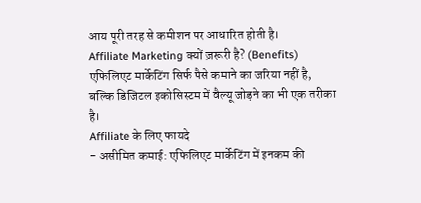आय पूरी तरह से कमीशन पर आधारित होती है।
Affiliate Marketing क्यों ज़रूरी है? (Benefits)
एफिलिएट मार्केटिंग सिर्फ पैसे कमाने का जरिया नहीं है, बल्कि डिजिटल इकोसिस्टम में वैल्यू जोड़ने का भी एक तरीका है।
Affiliate के लिए फायदे
- असीमित कमाई: एफिलिएट मार्केटिंग में इनकम की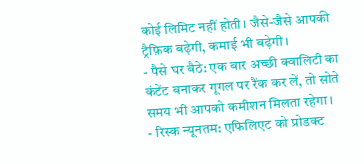कोई लिमिट नहीं होती। जैसे-जैसे आपकी ट्रैफ़िक बढ़ेगी, कमाई भी बढ़ेगी।
- पैसे घर बैठे: एक बार अच्छी क्वालिटी का कंटेंट बनाकर गूगल पर रैंक कर लें, तो सोते समय भी आपको कमीशन मिलता रहेगा।
- रिस्क न्यूनतम: एफिलिएट को प्रोडक्ट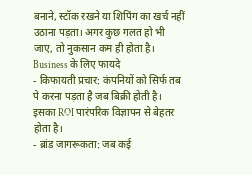बनाने, स्टॉक रखने या शिपिंग का खर्च नहीं उठाना पड़ता। अगर कुछ गलत हो भी जाए, तो नुकसान कम ही होता है।
Business के लिए फायदे
- किफायती प्रचार: कंपनियों को सिर्फ तब पे करना पड़ता है जब बिक्री होती है। इसका ROI पारंपरिक विज्ञापन से बेहतर होता है।
- ब्रांड जागरूकता: जब कई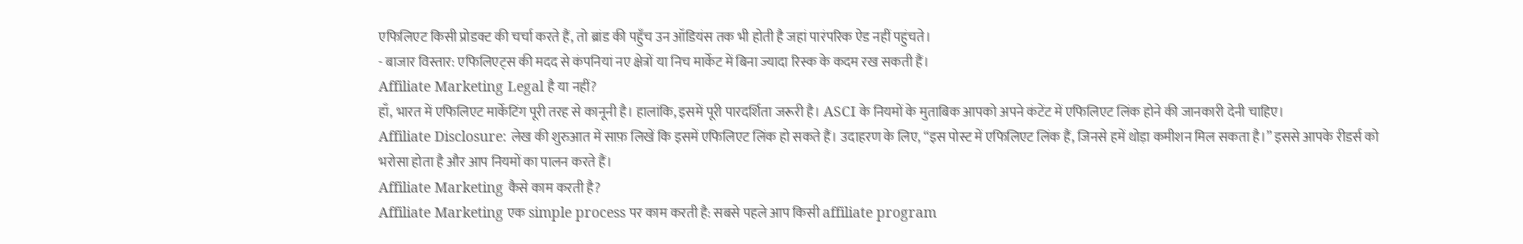एफिलिएट किसी प्रोडक्ट की चर्चा करते हैं, तो ब्रांड की पहुँच उन ऑडियंस तक भी होती है जहां पारंपरिक ऐड नहीं पहुंचते।
- बाजार विस्तार: एफिलिएट्स की मदद से कंपनियां नए क्षेत्रों या निच मार्केट में बिना ज्यादा रिस्क के कदम रख सकती हैं।
Affiliate Marketing Legal है या नहीं?
हाँ, भारत में एफिलिएट मार्केटिंग पूरी तरह से कानूनी है। हालांकि, इसमें पूरी पारदर्शिता जरूरी है। ASCI के नियमों के मुताबिक आपको अपने कंटेंट में एफिलिएट लिंक होने की जानकारी देनी चाहिए।
Affiliate Disclosure: लेख की शुरुआत में साफ़ लिखें कि इसमें एफिलिएट लिंक हो सकते हैं। उदाहरण के लिए, “इस पोस्ट में एफिलिएट लिंक हैं, जिनसे हमें थोड़ा कमीशन मिल सकता है।” इससे आपके रीडर्स को भरोसा होता है और आप नियमों का पालन करते हैं।
Affiliate Marketing कैसे काम करती है?
Affiliate Marketing एक simple process पर काम करती है: सबसे पहले आप किसी affiliate program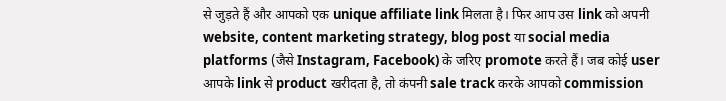से जुड़ते हैं और आपको एक unique affiliate link मिलता है। फिर आप उस link को अपनी website, content marketing strategy, blog post या social media platforms (जैसे Instagram, Facebook) के जरिए promote करते हैं। जब कोई user आपके link से product खरीदता है, तो कंपनी sale track करके आपको commission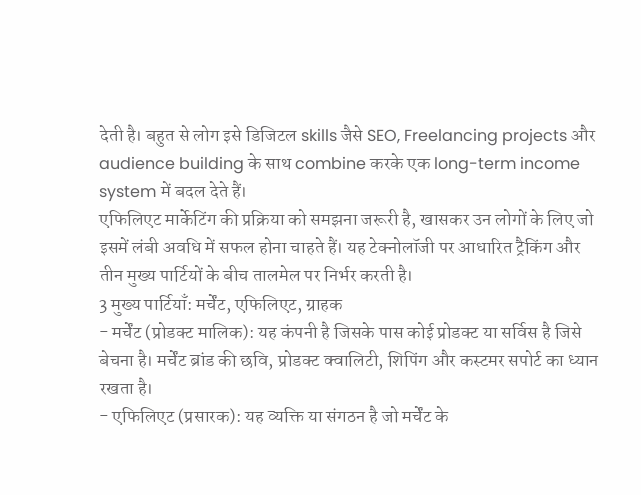देती है। बहुत से लोग इसे डिजिटल skills जैसे SEO, Freelancing projects और audience building के साथ combine करके एक long-term income system में बदल देते हैं।
एफिलिएट मार्केटिंग की प्रक्रिया को समझना जरूरी है, खासकर उन लोगों के लिए जो इसमें लंबी अवधि में सफल होना चाहते हैं। यह टेक्नोलॉजी पर आधारित ट्रैकिंग और तीन मुख्य पार्टियों के बीच तालमेल पर निर्भर करती है।
3 मुख्य पार्टियाँ: मर्चेंट, एफिलिएट, ग्राहक
- मर्चेंट (प्रोडक्ट मालिक): यह कंपनी है जिसके पास कोई प्रोडक्ट या सर्विस है जिसे बेचना है। मर्चेंट ब्रांड की छवि, प्रोडक्ट क्वालिटी, शिपिंग और कस्टमर सपोर्ट का ध्यान रखता है।
- एफिलिएट (प्रसारक): यह व्यक्ति या संगठन है जो मर्चेंट के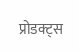प्रोडक्ट्स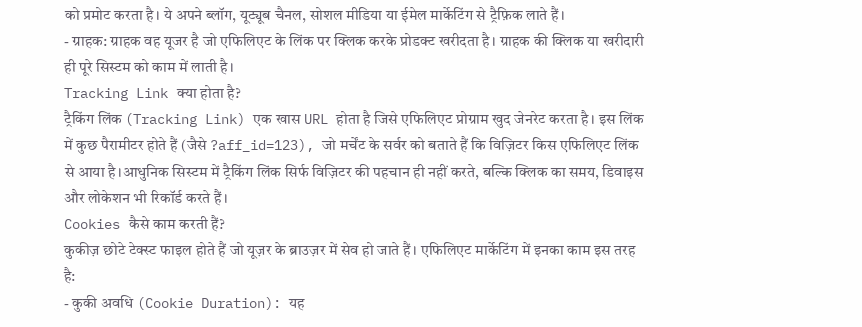को प्रमोट करता है। ये अपने ब्लॉग, यूट्यूब चैनल, सोशल मीडिया या ईमेल मार्केटिंग से ट्रैफ़िक लाते हैं।
- ग्राहक: ग्राहक वह यूजर है जो एफिलिएट के लिंक पर क्लिक करके प्रोडक्ट खरीदता है। ग्राहक की क्लिक या खरीदारी ही पूरे सिस्टम को काम में लाती है।
Tracking Link क्या होता है?
ट्रैकिंग लिंक (Tracking Link) एक खास URL होता है जिसे एफिलिएट प्रोग्राम खुद जेनरेट करता है। इस लिंक में कुछ पैरामीटर होते हैं (जैसे ?aff_id=123), जो मर्चेंट के सर्वर को बताते हैं कि विज़िटर किस एफिलिएट लिंक से आया है।आधुनिक सिस्टम में ट्रैकिंग लिंक सिर्फ विज़िटर की पहचान ही नहीं करते, बल्कि क्लिक का समय, डिवाइस और लोकेशन भी रिकॉर्ड करते हैं।
Cookies कैसे काम करती हैं?
कुकीज़ छोटे टेक्स्ट फाइल होते हैं जो यूज़र के ब्राउज़र में सेव हो जाते हैं। एफिलिएट मार्केटिंग में इनका काम इस तरह है:
- कुकी अवधि (Cookie Duration): यह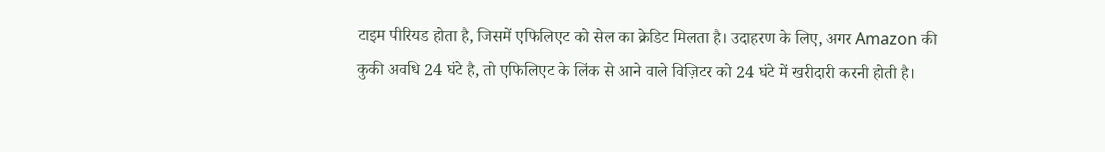टाइम पीरियड होता है, जिसमें एफिलिएट को सेल का क्रेडिट मिलता है। उदाहरण के लिए, अगर Amazon की कुकी अवधि 24 घंटे है, तो एफिलिएट के लिंक से आने वाले विज़िटर को 24 घंटे में खरीदारी करनी होती है।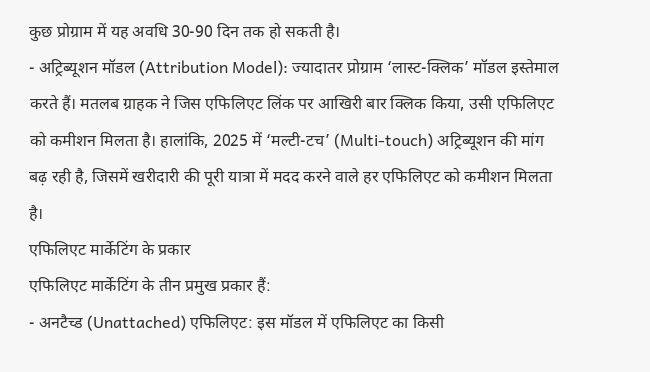कुछ प्रोग्राम में यह अवधि 30-90 दिन तक हो सकती है।
- अट्रिब्यूशन मॉडल (Attribution Model): ज्यादातर प्रोग्राम ‘लास्ट-क्लिक’ मॉडल इस्तेमाल करते हैं। मतलब ग्राहक ने जिस एफिलिएट लिंक पर आखिरी बार क्लिक किया, उसी एफिलिएट को कमीशन मिलता है। हालांकि, 2025 में ‘मल्टी-टच’ (Multi-touch) अट्रिब्यूशन की मांग बढ़ रही है, जिसमें खरीदारी की पूरी यात्रा में मदद करने वाले हर एफिलिएट को कमीशन मिलता है।
एफिलिएट मार्केटिंग के प्रकार
एफिलिएट मार्केटिंग के तीन प्रमुख प्रकार हैं:
- अनटैच्ड (Unattached) एफिलिएट: इस मॉडल में एफिलिएट का किसी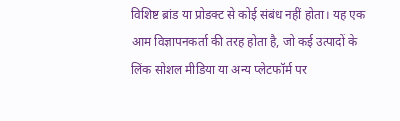विशिष्ट ब्रांड या प्रोडक्ट से कोई संबंध नहीं होता। यह एक आम विज्ञापनकर्ता की तरह होता है, जो कई उत्पादों के लिंक सोशल मीडिया या अन्य प्लेटफॉर्म पर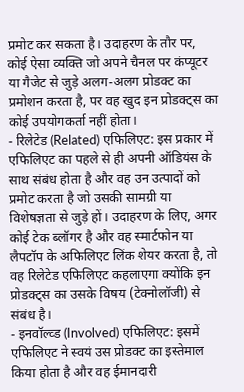प्रमोट कर सकता है। उदाहरण के तौर पर, कोई ऐसा व्यक्ति जो अपने चैनल पर कंप्यूटर या गैजेट से जुड़े अलग-अलग प्रोडक्ट का प्रमोशन करता है, पर वह खुद इन प्रोडक्ट्स का कोई उपयोगकर्ता नहीं होता।
- रिलेटेड (Related) एफिलिएट: इस प्रकार में एफिलिएट का पहले से ही अपनी ऑडियंस के साथ संबंध होता है और वह उन उत्पादों को प्रमोट करता है जो उसकी सामग्री या विशेषज्ञता से जुड़े हों। उदाहरण के लिए, अगर कोई टेक ब्लॉगर है और वह स्मार्टफोन या लैपटॉप के अफिलिएट लिंक शेयर करता है, तो वह रिलेटेड एफिलिएट कहलाएगा क्योंकि इन प्रोडक्ट्स का उसके विषय (टेक्नोलॉजी) से संबंध है।
- इनवॉल्व्ड (Involved) एफिलिएट: इसमें एफिलिएट ने स्वयं उस प्रोडक्ट का इस्तेमाल किया होता है और वह ईमानदारी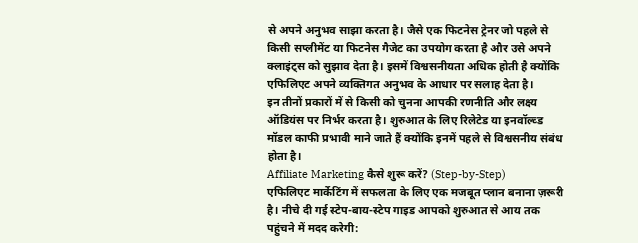से अपने अनुभव साझा करता है। जैसे एक फिटनेस ट्रेनर जो पहले से किसी सप्लीमेंट या फिटनेस गैजेट का उपयोग करता है और उसे अपने क्लाइंट्स को सुझाव देता है। इसमें विश्वसनीयता अधिक होती है क्योंकि एफिलिएट अपने व्यक्तिगत अनुभव के आधार पर सलाह देता है।
इन तीनों प्रकारों में से किसी को चुनना आपकी रणनीति और लक्ष्य ऑडियंस पर निर्भर करता है। शुरुआत के लिए रिलेटेड या इनवॉल्व्ड मॉडल काफी प्रभावी माने जाते हैं क्योंकि इनमें पहले से विश्वसनीय संबंध होता है।
Affiliate Marketing कैसे शुरू करें? (Step-by-Step)
एफिलिएट मार्केटिंग में सफलता के लिए एक मजबूत प्लान बनाना ज़रूरी है। नीचे दी गई स्टेप-बाय-स्टेप गाइड आपको शुरुआत से आय तक पहुंचने में मदद करेगी: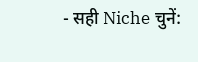- सही Niche चुनें: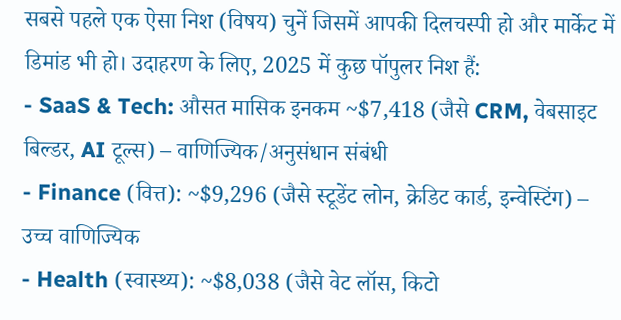सबसे पहले एक ऐसा निश (विषय) चुनें जिसमें आपकी दिलचस्पी हो और मार्केट में डिमांड भी हो। उदाहरण के लिए, 2025 में कुछ पॉपुलर निश हैं:
- SaaS & Tech: औसत मासिक इनकम ~$7,418 (जैसे CRM, वेबसाइट बिल्डर, AI टूल्स) – वाणिज्यिक/अनुसंधान संबंधी
- Finance (वित्त): ~$9,296 (जैसे स्टूडेंट लोन, क्रेडिट कार्ड, इन्वेस्टिंग) – उच्च वाणिज्यिक
- Health (स्वास्थ्य): ~$8,038 (जैसे वेट लॉस, किटो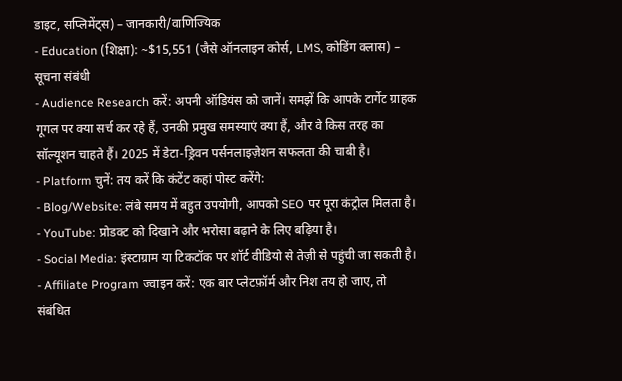डाइट, सप्लिमेंट्स) – जानकारी/वाणिज्यिक
- Education (शिक्षा): ~$15,551 (जैसे ऑनलाइन कोर्स, LMS, कोडिंग क्लास) – सूचना संबंधी
- Audience Research करें: अपनी ऑडियंस को जानें। समझें कि आपके टार्गेट ग्राहक गूगल पर क्या सर्च कर रहे हैं, उनकी प्रमुख समस्याएं क्या हैं, और वे किस तरह का सॉल्यूशन चाहते हैं। 2025 में डेटा-ड्रिवन पर्सनलाइज़ेशन सफलता की चाबी है।
- Platform चुनें: तय करें कि कंटेंट कहां पोस्ट करेंगे:
- Blog/Website: लंबे समय में बहुत उपयोगी, आपको SEO पर पूरा कंट्रोल मिलता है।
- YouTube: प्रोडक्ट को दिखाने और भरोसा बढ़ाने के लिए बढ़िया है।
- Social Media: इंस्टाग्राम या टिकटॉक पर शॉर्ट वीडियो से तेज़ी से पहुंची जा सकती है।
- Affiliate Program ज्वाइन करें: एक बार प्लेटफ़ॉर्म और निश तय हो जाए, तो संबंधित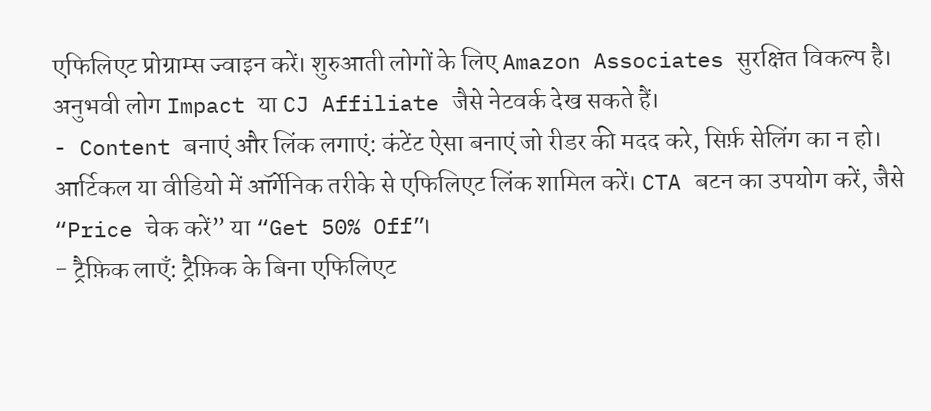एफिलिएट प्रोग्राम्स ज्वाइन करें। शुरुआती लोगों के लिए Amazon Associates सुरक्षित विकल्प है। अनुभवी लोग Impact या CJ Affiliate जैसे नेटवर्क देख सकते हैं।
- Content बनाएं और लिंक लगाएं: कंटेंट ऐसा बनाएं जो रीडर की मदद करे, सिर्फ़ सेलिंग का न हो। आर्टिकल या वीडियो में ऑर्गेनिक तरीके से एफिलिएट लिंक शामिल करें। CTA बटन का उपयोग करें, जैसे “Price चेक करें” या “Get 50% Off”।
- ट्रैफ़िक लाएँ: ट्रैफ़िक के बिना एफिलिएट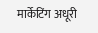मार्केटिंग अधूरी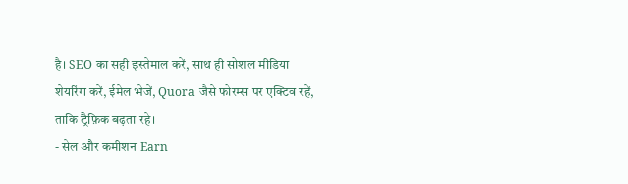है। SEO का सही इस्तेमाल करें, साथ ही सोशल मीडिया शेयरिंग करें, ईमेल भेजें, Quora जैसे फोरम्स पर एक्टिव रहें, ताकि ट्रैफ़िक बढ़ता रहे।
- सेल और कमीशन Earn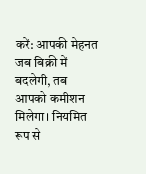करें: आपकी मेहनत जब बिक्री में बदलेगी, तब आपको कमीशन मिलेगा। नियमित रूप से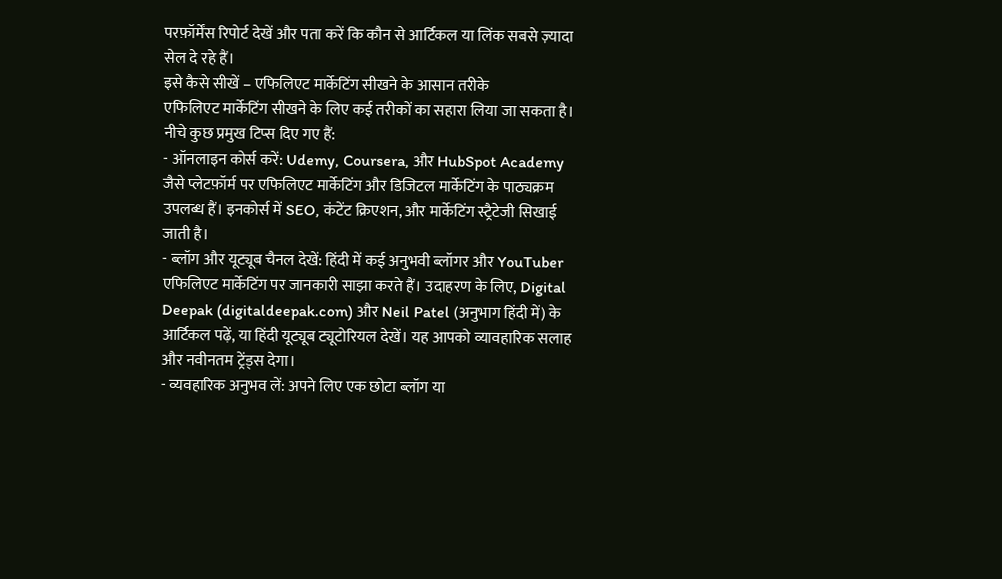परफ़ॉर्मेंस रिपोर्ट देखें और पता करें कि कौन से आर्टिकल या लिंक सबसे ज़्यादा सेल दे रहे हैं।
इसे कैसे सीखें – एफिलिएट मार्केटिंग सीखने के आसान तरीके
एफिलिएट मार्केटिंग सीखने के लिए कई तरीकों का सहारा लिया जा सकता है। नीचे कुछ प्रमुख टिप्स दिए गए हैं:
- ऑनलाइन कोर्स करें: Udemy, Coursera, और HubSpot Academy जैसे प्लेटफ़ॉर्म पर एफिलिएट मार्केटिंग और डिजिटल मार्केटिंग के पाठ्यक्रम उपलब्ध हैं। इनकोर्स में SEO, कंटेंट क्रिएशन, और मार्केटिंग स्ट्रैटेजी सिखाई जाती है।
- ब्लॉग और यूट्यूब चैनल देखें: हिंदी में कई अनुभवी ब्लॉगर और YouTuber एफिलिएट मार्केटिंग पर जानकारी साझा करते हैं। उदाहरण के लिए, Digital Deepak (digitaldeepak.com) और Neil Patel (अनुभाग हिंदी में) के आर्टिकल पढ़ें, या हिंदी यूट्यूब ट्यूटोरियल देखें। यह आपको व्यावहारिक सलाह और नवीनतम ट्रेंड्स देगा।
- व्यवहारिक अनुभव लें: अपने लिए एक छोटा ब्लॉग या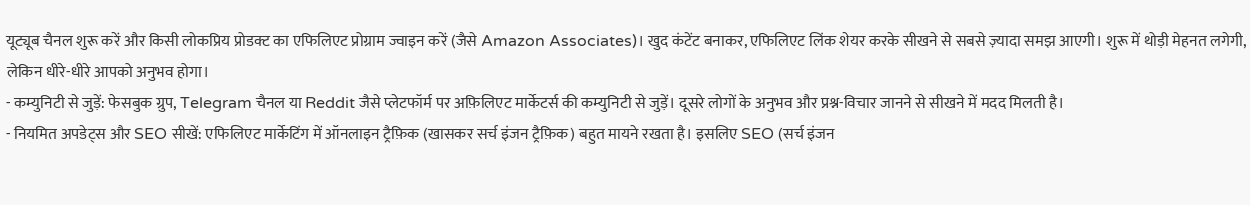यूट्यूब चैनल शुरू करें और किसी लोकप्रिय प्रोडक्ट का एफिलिएट प्रोग्राम ज्वाइन करें (जैसे Amazon Associates)। खुद कंटेंट बनाकर, एफिलिएट लिंक शेयर करके सीखने से सबसे ज़्यादा समझ आएगी। शुरू में थोड़ी मेहनत लगेगी, लेकिन धीरे-धीरे आपको अनुभव होगा।
- कम्युनिटी से जुड़ें: फेसबुक ग्रुप, Telegram चैनल या Reddit जैसे प्लेटफॉर्म पर अफ़िलिएट मार्केटर्स की कम्युनिटी से जुड़ें। दूसरे लोगों के अनुभव और प्रश्न-विचार जानने से सीखने में मदद मिलती है।
- नियमित अपडेट्स और SEO सीखें: एफिलिएट मार्केटिंग में ऑनलाइन ट्रैफ़िक (खासकर सर्च इंजन ट्रैफ़िक) बहुत मायने रखता है। इसलिए SEO (सर्च इंजन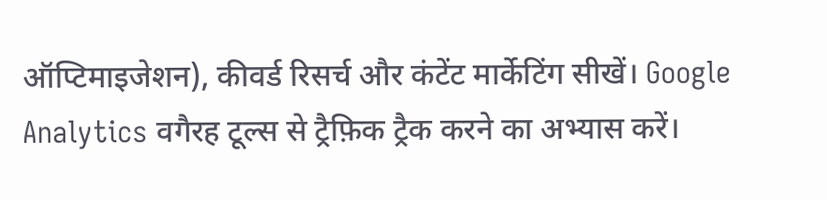ऑप्टिमाइजेशन), कीवर्ड रिसर्च और कंटेंट मार्केटिंग सीखें। Google Analytics वगैरह टूल्स से ट्रैफ़िक ट्रैक करने का अभ्यास करें।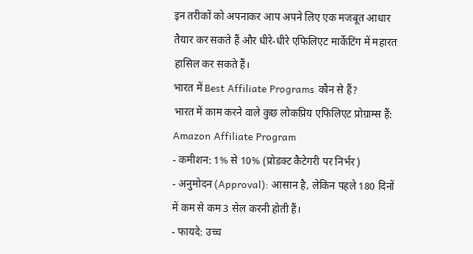इन तरीकों को अपनाकर आप अपने लिए एक मजबूत आधार तैयार कर सकते हैं और धीरे-धीरे एफिलिएट मार्केटिंग में महारत हासिल कर सकते हैं।
भारत में Best Affiliate Programs कौन से हैं?
भारत में काम करने वाले कुछ लोकप्रिय एफिलिएट प्रोग्राम्स हैं:
Amazon Affiliate Program
- कमीशन: 1% से 10% (प्रोडक्ट कैटेगरी पर निर्भर)
- अनुमोदन (Approval): आसान है, लेकिन पहले 180 दिनों में कम से कम 3 सेल करनी होती हैं।
- फायदे: उच्च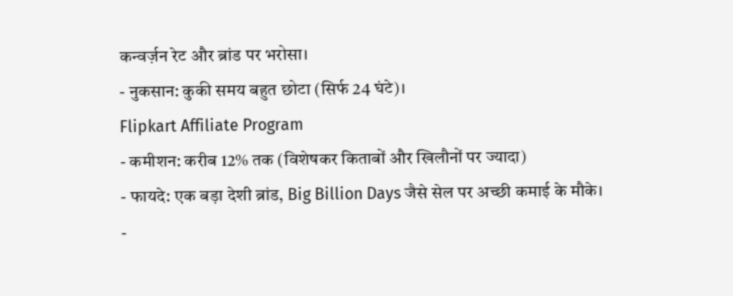कन्वर्ज़न रेट और ब्रांड पर भरोसा।
- नुकसान: कुकी समय बहुत छोटा (सिर्फ 24 घंटे)।
Flipkart Affiliate Program
- कमीशन: करीब 12% तक (विशेषकर किताबों और खिलौनों पर ज्यादा)
- फायदे: एक बड़ा देशी ब्रांड, Big Billion Days जैसे सेल पर अच्छी कमाई के मौके।
-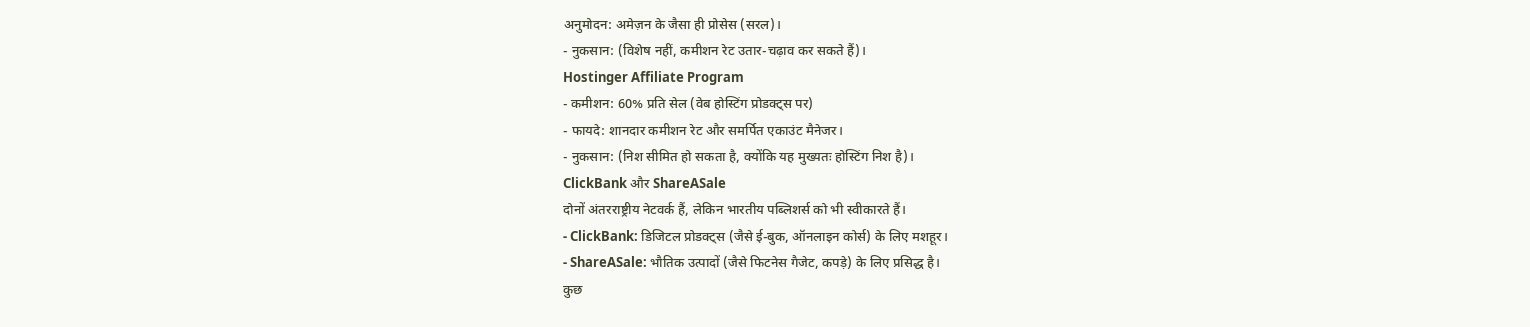अनुमोदन: अमेज़न के जैसा ही प्रोसेस (सरल)।
- नुकसान: (विशेष नहीं, कमीशन रेट उतार-चढ़ाव कर सकते हैं)।
Hostinger Affiliate Program
- कमीशन: 60% प्रति सेल (वेब होस्टिंग प्रोडक्ट्स पर)
- फायदे: शानदार कमीशन रेट और समर्पित एकाउंट मैनेजर।
- नुकसान: (निश सीमित हो सकता है, क्योंकि यह मुख्यतः होस्टिंग निश है)।
ClickBank और ShareASale
दोनों अंतरराष्ट्रीय नेटवर्क हैं, लेकिन भारतीय पब्लिशर्स को भी स्वीकारते हैं।
- ClickBank: डिजिटल प्रोडक्ट्स (जैसे ई-बुक, ऑनलाइन कोर्स) के लिए मशहूर।
- ShareASale: भौतिक उत्पादों (जैसे फिटनेस गैजेट, कपड़े) के लिए प्रसिद्ध है।
कुछ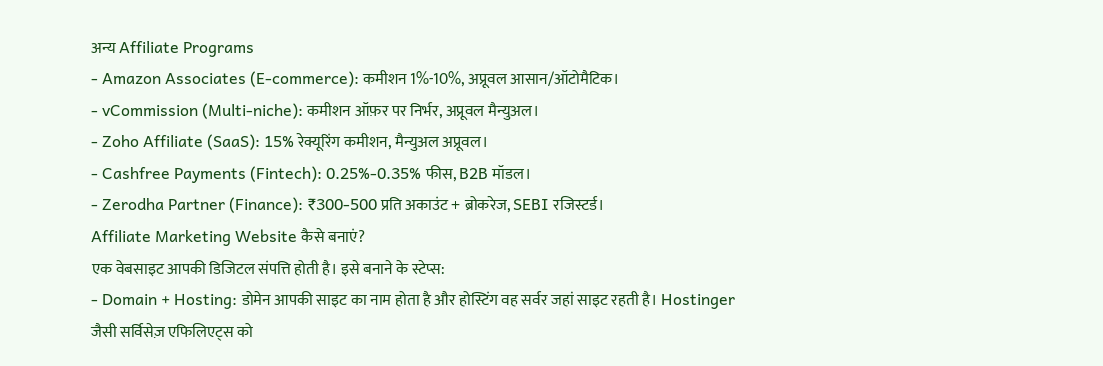अन्य Affiliate Programs
- Amazon Associates (E-commerce): कमीशन 1%-10%, अप्रूवल आसान/ऑटोमैटिक।
- vCommission (Multi-niche): कमीशन ऑफ़र पर निर्भर, अप्रूवल मैन्युअल।
- Zoho Affiliate (SaaS): 15% रेक्यूरिंग कमीशन, मैन्युअल अप्रूवल।
- Cashfree Payments (Fintech): 0.25%-0.35% फीस, B2B मॉडल।
- Zerodha Partner (Finance): ₹300-500 प्रति अकाउंट + ब्रोकरेज, SEBI रजिस्टर्ड।
Affiliate Marketing Website कैसे बनाएं?
एक वेबसाइट आपकी डिजिटल संपत्ति होती है। इसे बनाने के स्टेप्स:
- Domain + Hosting: डोमेन आपकी साइट का नाम होता है और होस्टिंग वह सर्वर जहां साइट रहती है। Hostinger जैसी सर्विसेज़ एफिलिएट्स को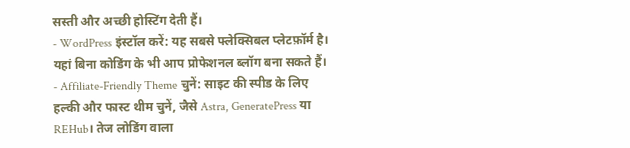सस्ती और अच्छी होस्टिंग देती हैं।
- WordPress इंस्टॉल करें: यह सबसे फ्लेक्सिबल प्लेटफ़ॉर्म है। यहां बिना कोडिंग के भी आप प्रोफेशनल ब्लॉग बना सकते हैं।
- Affiliate-Friendly Theme चुनें: साइट की स्पीड के लिए हल्की और फास्ट थीम चुनें, जैसे Astra, GeneratePress या REHub। तेज लोडिंग वाला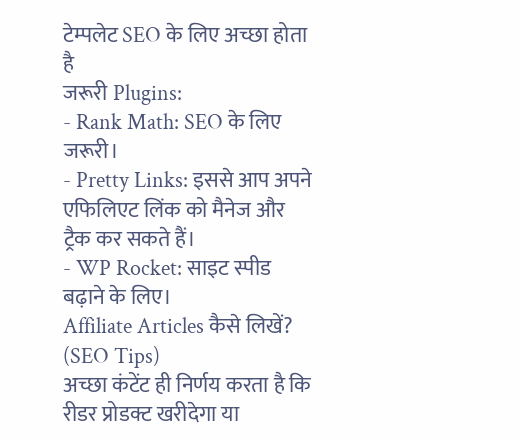टेम्पलेट SEO के लिए अच्छा होता है
जरूरी Plugins:
- Rank Math: SEO के लिए जरूरी।
- Pretty Links: इससे आप अपने एफिलिएट लिंक को मैनेज और ट्रैक कर सकते हैं।
- WP Rocket: साइट स्पीड बढ़ाने के लिए।
Affiliate Articles कैसे लिखें? (SEO Tips)
अच्छा कंटेंट ही निर्णय करता है कि रीडर प्रोडक्ट खरीदेगा या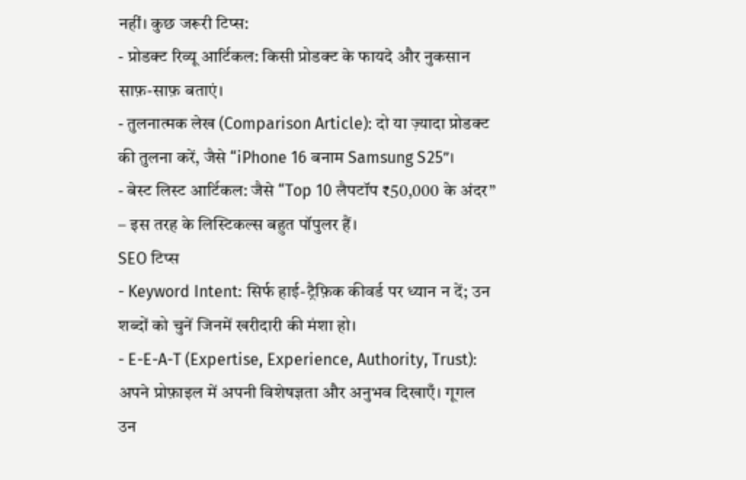नहीं। कुछ जरूरी टिप्स:
- प्रोडक्ट रिव्यू आर्टिकल: किसी प्रोडक्ट के फायदे और नुकसान साफ़-साफ़ बताएं।
- तुलनात्मक लेख (Comparison Article): दो या ज़्यादा प्रोडक्ट की तुलना करें, जैसे “iPhone 16 बनाम Samsung S25”।
- बेस्ट लिस्ट आर्टिकल: जैसे “Top 10 लैपटॉप ₹50,000 के अंदर” – इस तरह के लिस्टिकल्स बहुत पॉपुलर हैं।
SEO टिप्स
- Keyword Intent: सिर्फ हाई-ट्रैफ़िक कीवर्ड पर ध्यान न दें; उन शब्दों को चुनें जिनमें खरीदारी की मंशा हो।
- E-E-A-T (Expertise, Experience, Authority, Trust): अपने प्रोफ़ाइल में अपनी विशेषज्ञता और अनुभव दिखाएँ। गूगल उन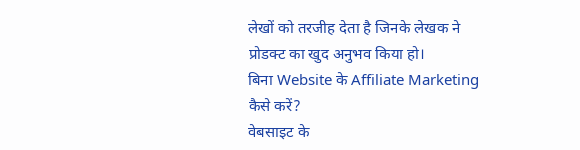लेखों को तरजीह देता है जिनके लेखक ने प्रोडक्ट का खुद अनुभव किया हो।
बिना Website के Affiliate Marketing कैसे करें?
वेबसाइट के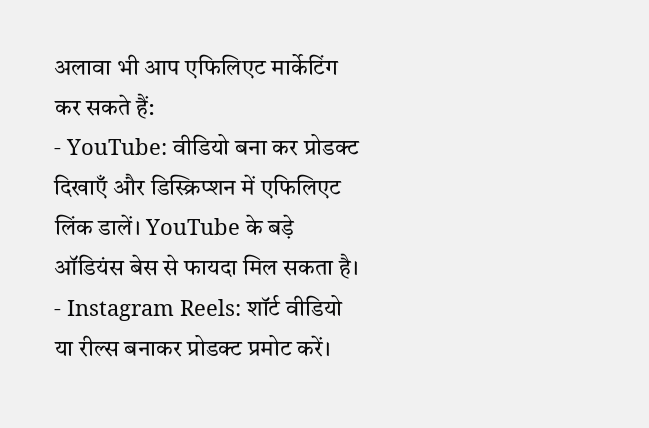अलावा भी आप एफिलिएट मार्केटिंग कर सकते हैं:
- YouTube: वीडियो बना कर प्रोडक्ट दिखाएँ और डिस्क्रिप्शन में एफिलिएट लिंक डालें। YouTube के बड़े ऑडियंस बेस से फायदा मिल सकता है।
- Instagram Reels: शॉर्ट वीडियो या रील्स बनाकर प्रोडक्ट प्रमोट करें।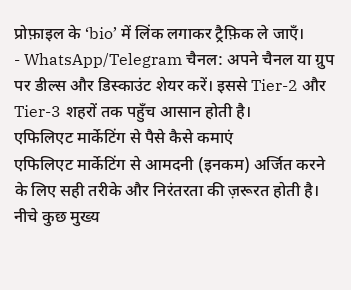प्रोफ़ाइल के ‘bio’ में लिंक लगाकर ट्रैफ़िक ले जाएँ।
- WhatsApp/Telegram चैनल: अपने चैनल या ग्रुप पर डील्स और डिस्काउंट शेयर करें। इससे Tier-2 और Tier-3 शहरों तक पहुँच आसान होती है।
एफिलिएट मार्केटिंग से पैसे कैसे कमाएं
एफिलिएट मार्केटिंग से आमदनी (इनकम) अर्जित करने के लिए सही तरीके और निरंतरता की ज़रूरत होती है। नीचे कुछ मुख्य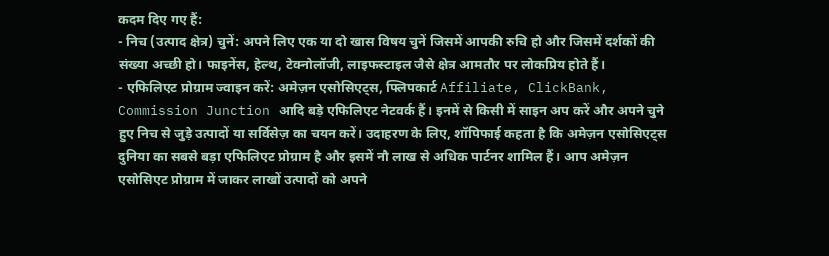कदम दिए गए हैं:
- निच (उत्पाद क्षेत्र) चुनें: अपने लिए एक या दो खास विषय चुनें जिसमें आपकी रुचि हो और जिसमें दर्शकों की संख्या अच्छी हो। फाइनेंस, हेल्थ, टेक्नोलॉजी, लाइफस्टाइल जैसे क्षेत्र आमतौर पर लोकप्रिय होते हैं।
- एफिलिएट प्रोग्राम ज्वाइन करें: अमेज़न एसोसिएट्स, फ्लिपकार्ट Affiliate, ClickBank, Commission Junction आदि बड़े एफिलिएट नेटवर्क हैं। इनमें से किसी में साइन अप करें और अपने चुने हुए निच से जुड़े उत्पादों या सर्विसेज़ का चयन करें। उदाहरण के लिए, शॉपिफाई कहता है कि अमेज़न एसोसिएट्स दुनिया का सबसे बड़ा एफिलिएट प्रोग्राम है और इसमें नौ लाख से अधिक पार्टनर शामिल हैं। आप अमेज़न एसोसिएट प्रोग्राम में जाकर लाखों उत्पादों को अपने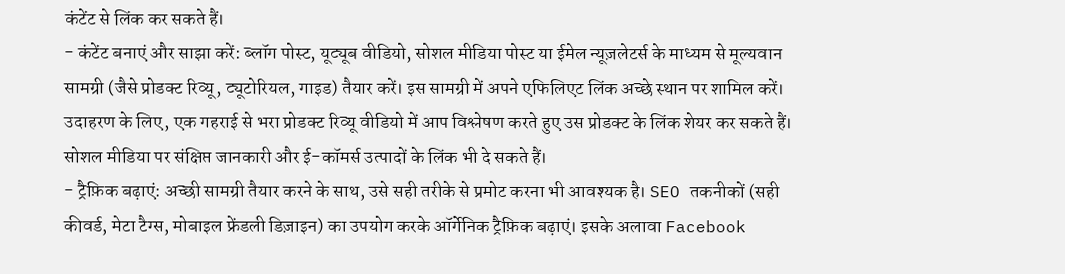कंटेंट से लिंक कर सकते हैं।
- कंटेंट बनाएं और साझा करें: ब्लॉग पोस्ट, यूट्यूब वीडियो, सोशल मीडिया पोस्ट या ईमेल न्यूज़लेटर्स के माध्यम से मूल्यवान सामग्री (जैसे प्रोडक्ट रिव्यू, ट्यूटोरियल, गाइड) तैयार करें। इस सामग्री में अपने एफिलिएट लिंक अच्छे स्थान पर शामिल करें। उदाहरण के लिए, एक गहराई से भरा प्रोडक्ट रिव्यू वीडियो में आप विश्लेषण करते हुए उस प्रोडक्ट के लिंक शेयर कर सकते हैं। सोशल मीडिया पर संक्षिप्त जानकारी और ई-कॉमर्स उत्पादों के लिंक भी दे सकते हैं।
- ट्रैफ़िक बढ़ाएं: अच्छी सामग्री तैयार करने के साथ, उसे सही तरीके से प्रमोट करना भी आवश्यक है। SEO तकनीकों (सही कीवर्ड, मेटा टैग्स, मोबाइल फ्रेंडली डिज़ाइन) का उपयोग करके ऑर्गेनिक ट्रैफ़िक बढ़ाएं। इसके अलावा Facebook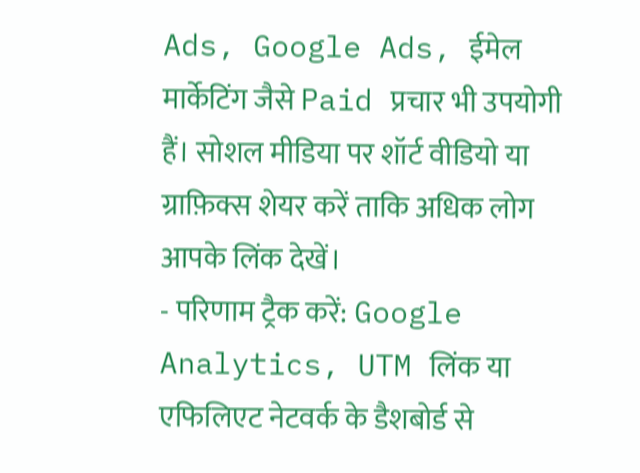Ads, Google Ads, ईमेल मार्केटिंग जैसे Paid प्रचार भी उपयोगी हैं। सोशल मीडिया पर शॉर्ट वीडियो या ग्राफ़िक्स शेयर करें ताकि अधिक लोग आपके लिंक देखें।
- परिणाम ट्रैक करें: Google Analytics, UTM लिंक या एफिलिएट नेटवर्क के डैशबोर्ड से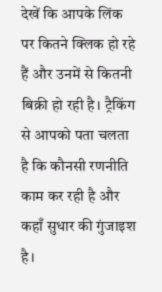देखें कि आपके लिंक पर कितने क्लिक हो रहे हैं और उनमें से कितनी बिक्री हो रही है। ट्रैकिंग से आपको पता चलता है कि कौनसी रणनीति काम कर रही है और कहाँ सुधार की गुंजाइश है।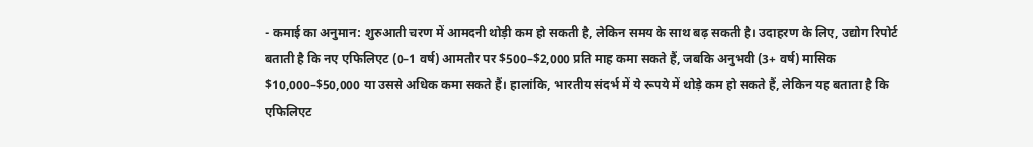- कमाई का अनुमान: शुरुआती चरण में आमदनी थोड़ी कम हो सकती है, लेकिन समय के साथ बढ़ सकती है। उदाहरण के लिए, उद्योग रिपोर्ट बताती है कि नए एफिलिएट (0–1 वर्ष) आमतौर पर $500–$2,000 प्रति माह कमा सकते हैं, जबकि अनुभवी (3+ वर्ष) मासिक $10,000–$50,000 या उससे अधिक कमा सकते हैं। हालांकि, भारतीय संदर्भ में ये रूपये में थोड़े कम हो सकते हैं, लेकिन यह बताता है कि एफिलिएट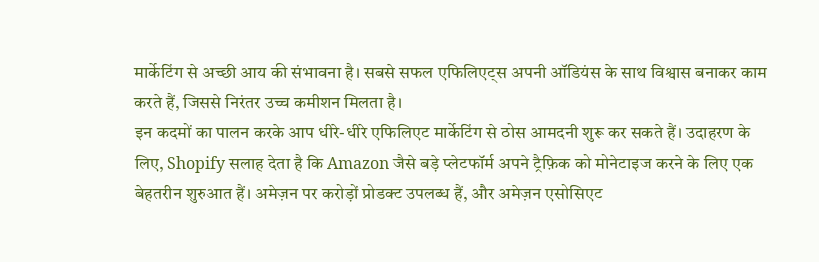मार्केटिंग से अच्छी आय की संभावना है। सबसे सफल एफिलिएट्स अपनी ऑडियंस के साथ विश्वास बनाकर काम करते हैं, जिससे निरंतर उच्च कमीशन मिलता है।
इन कदमों का पालन करके आप धीरे-धीरे एफिलिएट मार्केटिंग से ठोस आमदनी शुरू कर सकते हैं। उदाहरण के लिए, Shopify सलाह देता है कि Amazon जैसे बड़े प्लेटफॉर्म अपने ट्रैफ़िक को मोनेटाइज करने के लिए एक बेहतरीन शुरुआत हैं। अमेज़न पर करोड़ों प्रोडक्ट उपलब्ध हैं, और अमेज़न एसोसिएट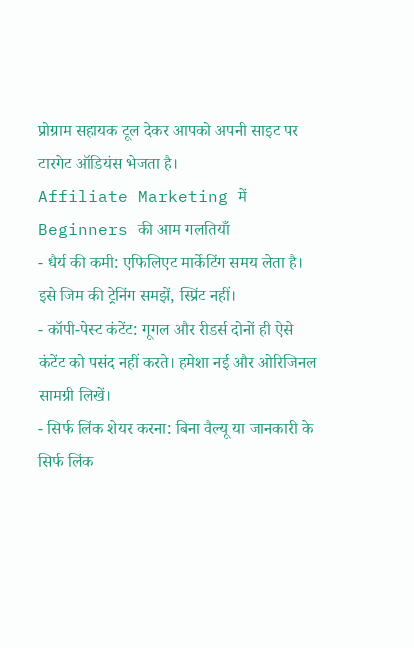प्रोग्राम सहायक टूल देकर आपको अपनी साइट पर टारगेट ऑडियंस भेजता है।
Affiliate Marketing में Beginners की आम गलतियाँ
- धैर्य की कमी: एफिलिएट मार्केटिंग समय लेता है। इसे जिम की ट्रेनिंग समझें, स्प्रिंट नहीं।
- कॉपी-पेस्ट कंटेंट: गूगल और रीडर्स दोनों ही ऐसे कंटेंट को पसंद नहीं करते। हमेशा नई और ओरिजिनल सामग्री लिखें।
- सिर्फ लिंक शेयर करना: बिना वैल्यू या जानकारी के सिर्फ लिंक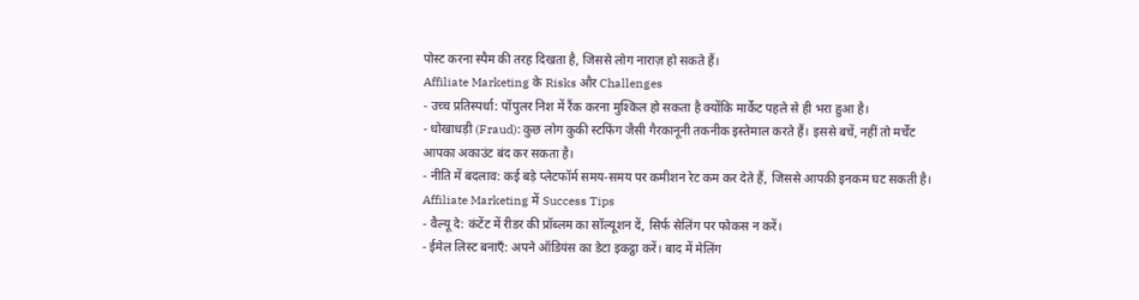पोस्ट करना स्पैम की तरह दिखता है, जिससे लोग नाराज़ हो सकते हैं।
Affiliate Marketing के Risks और Challenges
- उच्च प्रतिस्पर्धा: पॉपुलर निश में रैंक करना मुश्किल हो सकता है क्योंकि मार्केट पहले से ही भरा हुआ है।
- धोखाधड़ी (Fraud): कुछ लोग कुकी स्टफिंग जैसी गैरकानूनी तकनीक इस्तेमाल करते हैं। इससे बचें, नहीं तो मर्चेंट आपका अकाउंट बंद कर सकता है।
- नीति में बदलाव: कई बड़े प्लेटफॉर्म समय-समय पर कमीशन रेट कम कर देते हैं, जिससे आपकी इनकम घट सकती है।
Affiliate Marketing में Success Tips
- वैल्यू दे: कंटेंट में रीडर की प्रॉब्लम का सॉल्यूशन दें, सिर्फ सेलिंग पर फोकस न करें।
- ईमेल लिस्ट बनाएँ: अपने ऑडियंस का डेटा इकट्ठा करें। बाद में मेलिंग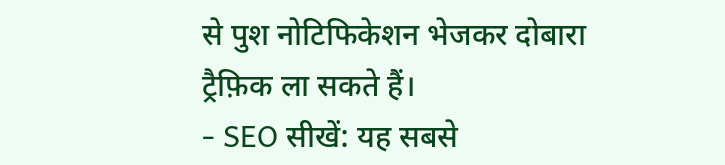से पुश नोटिफिकेशन भेजकर दोबारा ट्रैफ़िक ला सकते हैं।
- SEO सीखें: यह सबसे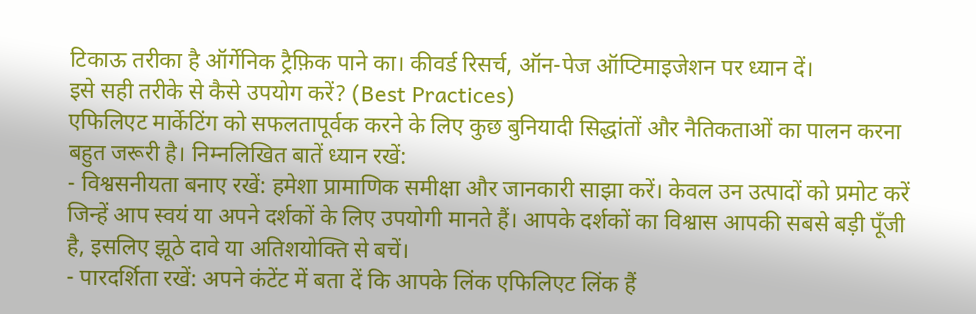टिकाऊ तरीका है ऑर्गेनिक ट्रैफ़िक पाने का। कीवर्ड रिसर्च, ऑन-पेज ऑप्टिमाइजेशन पर ध्यान दें।
इसे सही तरीके से कैसे उपयोग करें? (Best Practices)
एफिलिएट मार्केटिंग को सफलतापूर्वक करने के लिए कुछ बुनियादी सिद्धांतों और नैतिकताओं का पालन करना बहुत जरूरी है। निम्नलिखित बातें ध्यान रखें:
- विश्वसनीयता बनाए रखें: हमेशा प्रामाणिक समीक्षा और जानकारी साझा करें। केवल उन उत्पादों को प्रमोट करें जिन्हें आप स्वयं या अपने दर्शकों के लिए उपयोगी मानते हैं। आपके दर्शकों का विश्वास आपकी सबसे बड़ी पूँजी है, इसलिए झूठे दावे या अतिशयोक्ति से बचें।
- पारदर्शिता रखें: अपने कंटेंट में बता दें कि आपके लिंक एफिलिएट लिंक हैं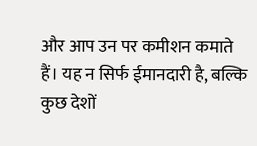और आप उन पर कमीशन कमाते हैं। यह न सिर्फ ईमानदारी है, बल्कि कुछ देशों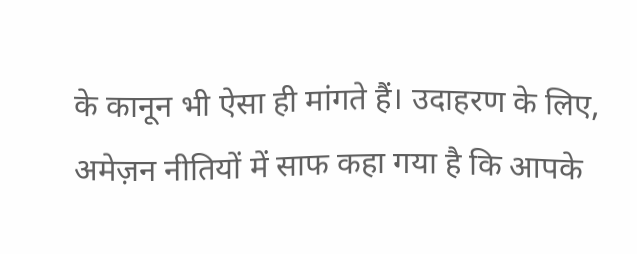के कानून भी ऐसा ही मांगते हैं। उदाहरण के लिए, अमेज़न नीतियों में साफ कहा गया है कि आपके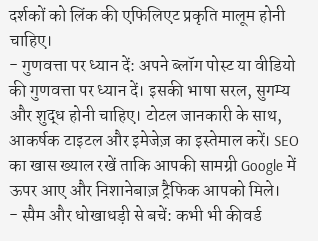दर्शकों को लिंक की एफिलिएट प्रकृति मालूम होनी चाहिए।
- गुणवत्ता पर ध्यान दें: अपने ब्लॉग पोस्ट या वीडियो की गुणवत्ता पर ध्यान दें। इसकी भाषा सरल, सुगम्य और शुद्ध होनी चाहिए। टोटल जानकारी के साथ, आकर्षक टाइटल और इमेजेज़ का इस्तेमाल करें। SEO का खास ख्याल रखें ताकि आपकी सामग्री Google में ऊपर आए और निशानेबाज़ ट्रैफिक आपको मिले।
- स्पैम और धोखाधड़ी से बचें: कभी भी कीवर्ड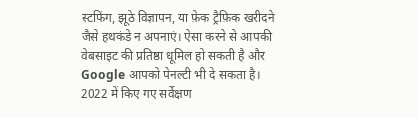स्टफिंग, झूठे विज्ञापन, या फ़ेक ट्रैफ़िक खरीदने जैसे हथकंडे न अपनाएं। ऐसा करने से आपकी वेबसाइट की प्रतिष्ठा धूमिल हो सकती है और Google आपको पेनल्टी भी दे सकता है। 2022 में किए गए सर्वेक्षण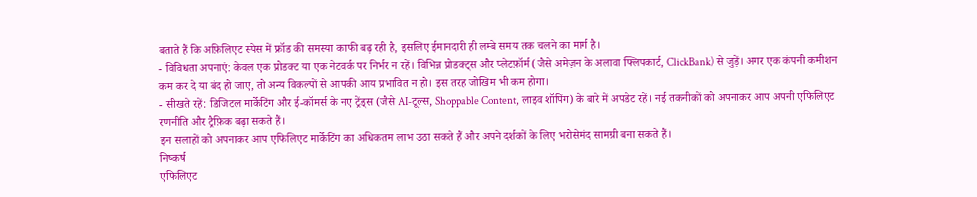बताते हैं कि अफ़िलिएट स्पेस में फ्रॉड की समस्या काफी बढ़ रही है, इसलिए ईमानदारी ही लम्बे समय तक चलने का मार्ग है।
- विविधता अपनाएं: केवल एक प्रोडक्ट या एक नेटवर्क पर निर्भर न रहें। विभिन्न प्रोडक्ट्स और प्लेटफ़ॉर्म (जैसे अमेज़न के अलावा फ्लिपकार्ट, ClickBank) से जुड़ें। अगर एक कंपनी कमीशन कम कर दे या बंद हो जाए, तो अन्य विकल्पों से आपकी आय प्रभावित न हो। इस तरह जोखिम भी कम होगा।
- सीखते रहें: डिजिटल मार्केटिंग और ई-कॉमर्स के नए ट्रेंड्स (जैसे AI-टूल्स, Shoppable Content, लाइव शॉपिंग) के बारे में अपडेट रहें। नई तकनीकों को अपनाकर आप अपनी एफिलिएट रणनीति और ट्रैफ़िक बढ़ा सकते हैं।
इन सलाहों को अपनाकर आप एफिलिएट मार्केटिंग का अधिकतम लाभ उठा सकते हैं और अपने दर्शकों के लिए भरोसेमंद सामग्री बना सकते हैं।
निष्कर्ष
एफिलिएट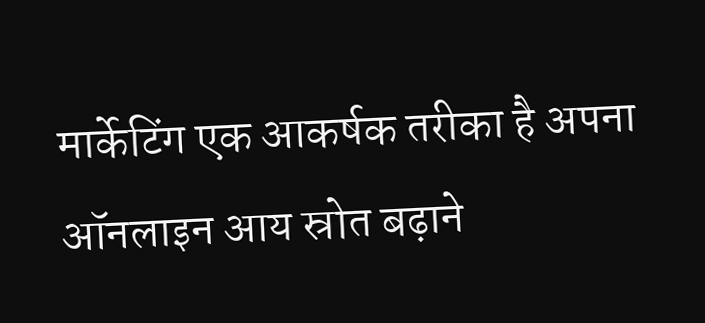मार्केटिंग एक आकर्षक तरीका है अपना ऑनलाइन आय स्रोत बढ़ाने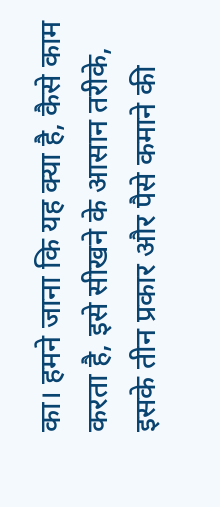का। हमने जाना कि यह क्या है, कैसे काम करता है, इसे सीखने के आसान तरीके, इसके तीन प्रकार और पैसे कमाने की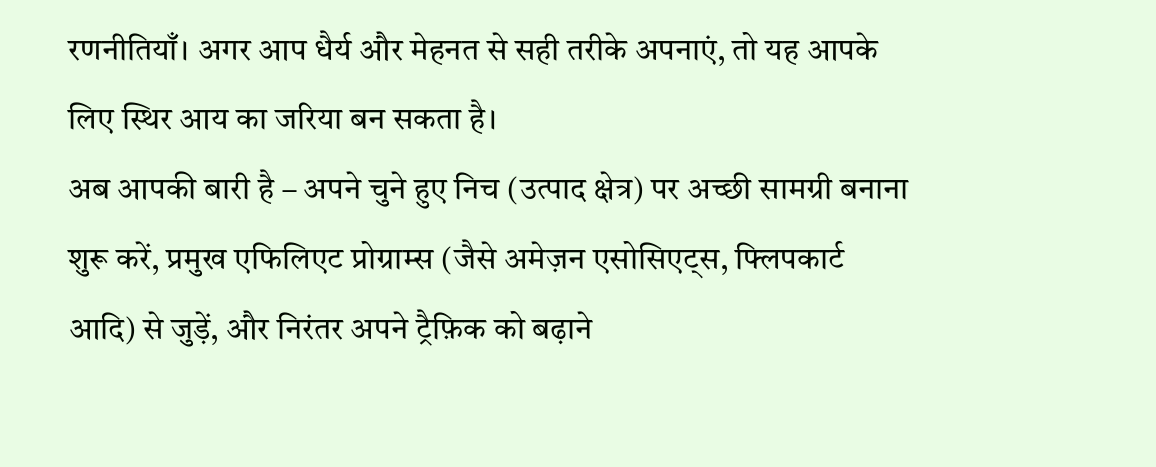रणनीतियाँ। अगर आप धैर्य और मेहनत से सही तरीके अपनाएं, तो यह आपके लिए स्थिर आय का जरिया बन सकता है।
अब आपकी बारी है – अपने चुने हुए निच (उत्पाद क्षेत्र) पर अच्छी सामग्री बनाना शुरू करें, प्रमुख एफिलिएट प्रोग्राम्स (जैसे अमेज़न एसोसिएट्स, फ्लिपकार्ट आदि) से जुड़ें, और निरंतर अपने ट्रैफ़िक को बढ़ाने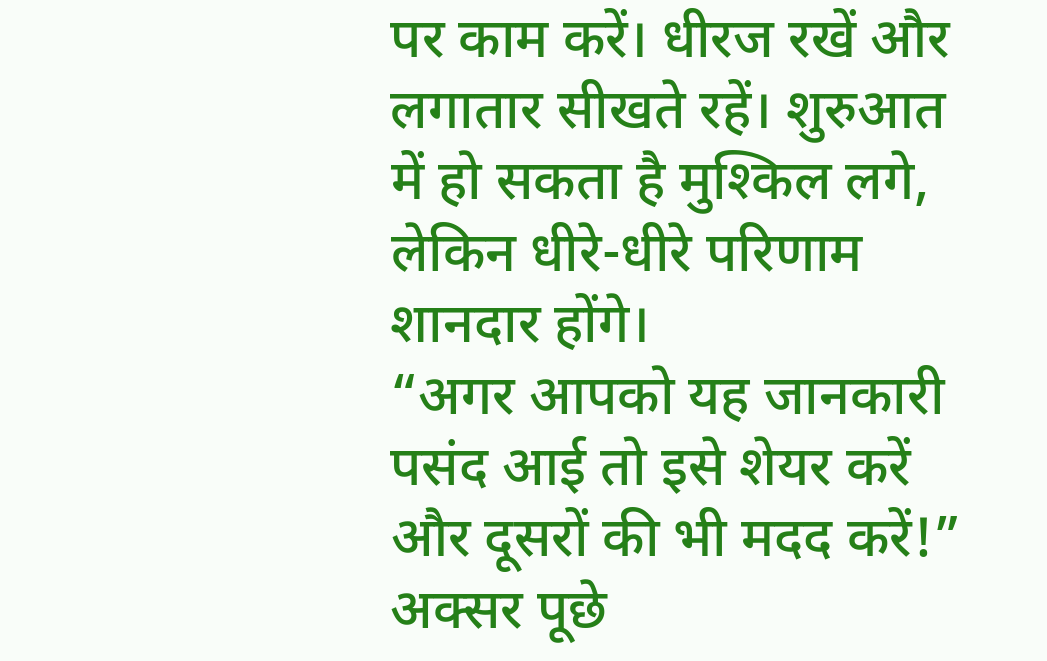पर काम करें। धीरज रखें और लगातार सीखते रहें। शुरुआत में हो सकता है मुश्किल लगे, लेकिन धीरे-धीरे परिणाम शानदार होंगे।
“अगर आपको यह जानकारी पसंद आई तो इसे शेयर करें और दूसरों की भी मदद करें!”
अक्सर पूछे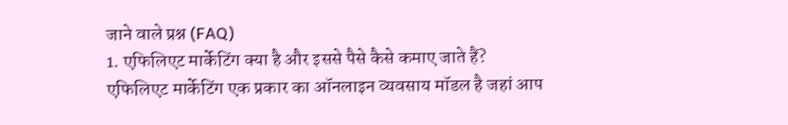जाने वाले प्रश्न (FAQ)
1. एफिलिएट मार्केटिंग क्या है और इससे पैसे कैसे कमाए जाते हैं?
एफिलिएट मार्केटिंग एक प्रकार का ऑनलाइन व्यवसाय मॉडल है जहां आप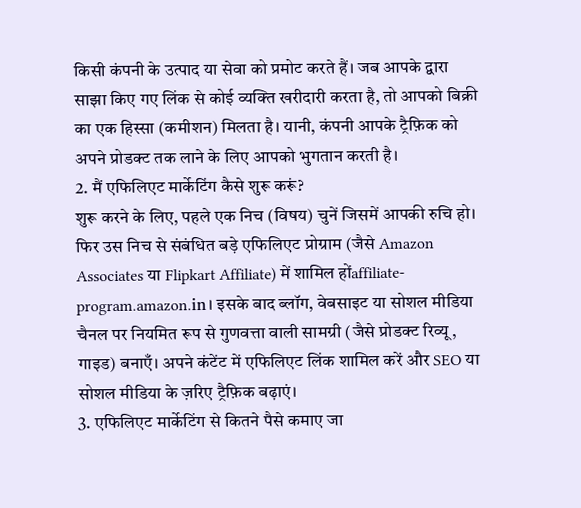किसी कंपनी के उत्पाद या सेवा को प्रमोट करते हैं। जब आपके द्वारा साझा किए गए लिंक से कोई व्यक्ति खरीदारी करता है, तो आपको बिक्री का एक हिस्सा (कमीशन) मिलता है। यानी, कंपनी आपके ट्रैफ़िक को अपने प्रोडक्ट तक लाने के लिए आपको भुगतान करती है।
2. मैं एफिलिएट मार्केटिंग कैसे शुरू करूं?
शुरू करने के लिए, पहले एक निच (विषय) चुनें जिसमें आपकी रुचि हो। फिर उस निच से संबंधित बड़े एफिलिएट प्रोग्राम (जैसे Amazon Associates या Flipkart Affiliate) में शामिल होंaffiliate-program.amazon.in। इसके बाद ब्लॉग, वेबसाइट या सोशल मीडिया चैनल पर नियमित रूप से गुणवत्ता वाली सामग्री (जैसे प्रोडक्ट रिव्यू, गाइड) बनाएँ। अपने कंटेंट में एफिलिएट लिंक शामिल करें और SEO या सोशल मीडिया के ज़रिए ट्रैफ़िक बढ़ाएं।
3. एफिलिएट मार्केटिंग से कितने पैसे कमाए जा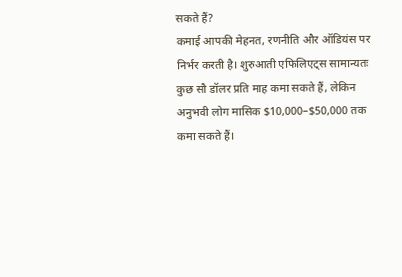सकते हैं?
कमाई आपकी मेहनत, रणनीति और ऑडियंस पर निर्भर करती है। शुरुआती एफिलिएट्स सामान्यतः कुछ सौ डॉलर प्रति माह कमा सकते हैं, लेकिन अनुभवी लोग मासिक $10,000–$50,000 तक कमा सकते हैं।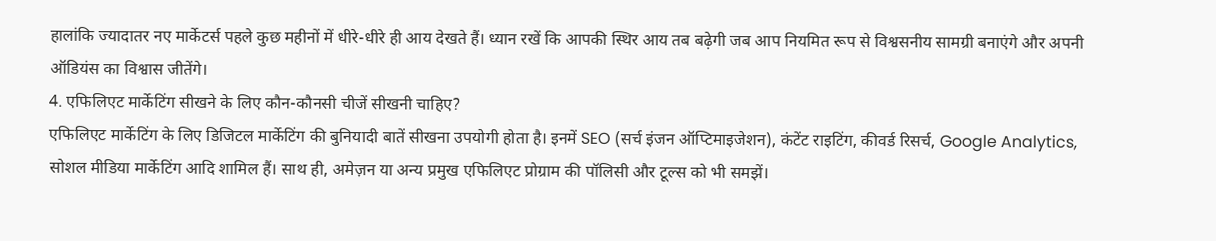हालांकि ज्यादातर नए मार्केटर्स पहले कुछ महीनों में धीरे-धीरे ही आय देखते हैं। ध्यान रखें कि आपकी स्थिर आय तब बढ़ेगी जब आप नियमित रूप से विश्वसनीय सामग्री बनाएंगे और अपनी ऑडियंस का विश्वास जीतेंगे।
4. एफिलिएट मार्केटिंग सीखने के लिए कौन-कौनसी चीजें सीखनी चाहिए?
एफिलिएट मार्केटिंग के लिए डिजिटल मार्केटिंग की बुनियादी बातें सीखना उपयोगी होता है। इनमें SEO (सर्च इंजन ऑप्टिमाइजेशन), कंटेंट राइटिंग, कीवर्ड रिसर्च, Google Analytics, सोशल मीडिया मार्केटिंग आदि शामिल हैं। साथ ही, अमेज़न या अन्य प्रमुख एफिलिएट प्रोग्राम की पॉलिसी और टूल्स को भी समझें।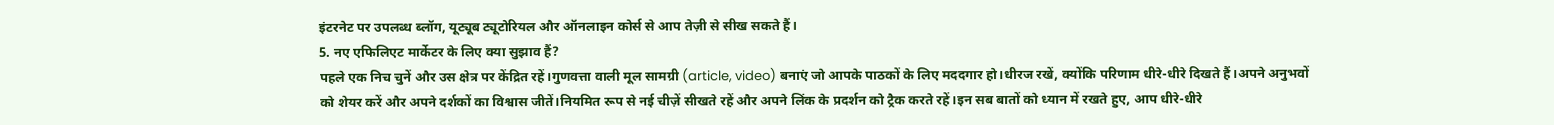इंटरनेट पर उपलब्ध ब्लॉग, यूट्यूब ट्यूटोरियल और ऑनलाइन कोर्स से आप तेज़ी से सीख सकते हैं।
5. नए एफिलिएट मार्केटर के लिए क्या सुझाव हैं?
पहले एक निच चुनें और उस क्षेत्र पर केंद्रित रहें।गुणवत्ता वाली मूल सामग्री (article, video) बनाएं जो आपके पाठकों के लिए मददगार हो।धीरज रखें, क्योंकि परिणाम धीरे-धीरे दिखते हैं।अपने अनुभवों को शेयर करें और अपने दर्शकों का विश्वास जीतें।नियमित रूप से नई चीज़ें सीखते रहें और अपने लिंक के प्रदर्शन को ट्रैक करते रहें।इन सब बातों को ध्यान में रखते हुए, आप धीरे-धीरे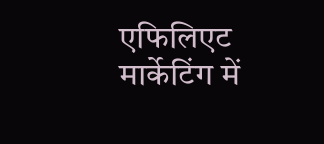एफिलिएट मार्केटिंग में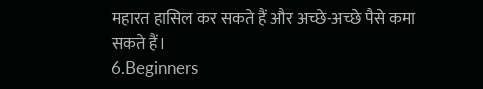महारत हासिल कर सकते हैं और अच्छे-अच्छे पैसे कमा सकते हैं।
6.Beginners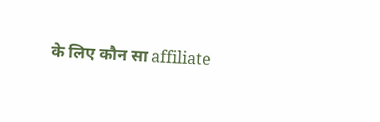के लिए कौन सा affiliate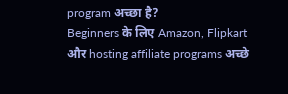program अच्छा है?
Beginners के लिए Amazon, Flipkart और hosting affiliate programs अच्छे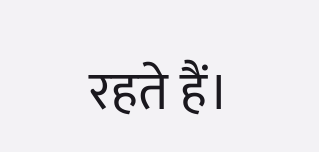रहते हैं।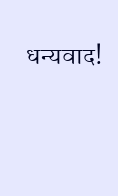धन्यवाद!